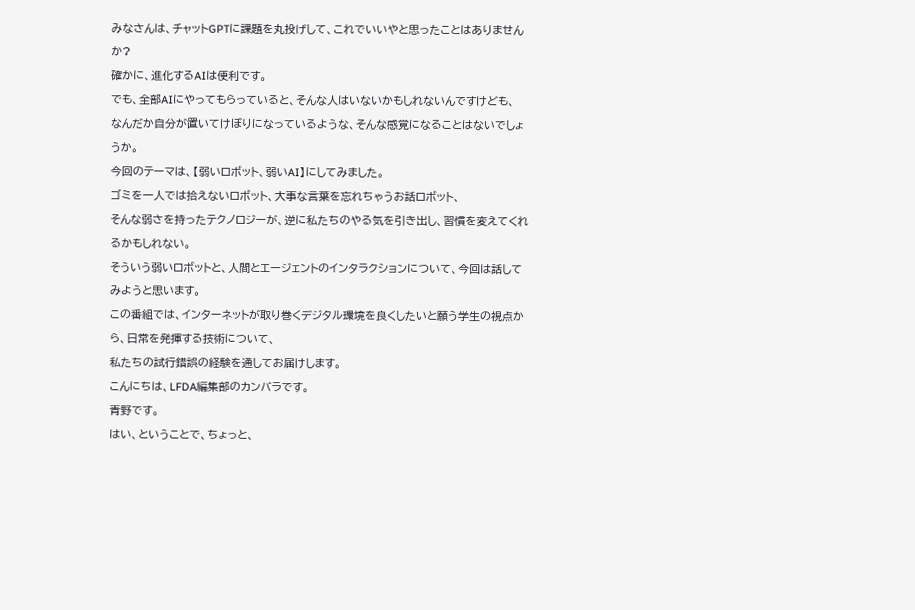みなさんは、チャットGPTに課題を丸投げして、これでいいやと思ったことはありませんか?
確かに、進化するAIは便利です。
でも、全部AIにやってもらっていると、そんな人はいないかもしれないんですけども、
なんだか自分が置いてけぼりになっているような、そんな感覚になることはないでしょうか。
今回のテーマは、【弱いロボット、弱いAI】にしてみました。
ゴミを一人では拾えないロボット、大事な言葉を忘れちゃうお話ロボット、
そんな弱さを持ったテクノロジーが、逆に私たちのやる気を引き出し、習慣を変えてくれるかもしれない。
そういう弱いロボットと、人間とエージェントのインタラクションについて、今回は話してみようと思います。
この番組では、インターネットが取り巻くデジタル環境を良くしたいと願う学生の視点から、日常を発揮する技術について、
私たちの試行錯誤の経験を通してお届けします。
こんにちは、LFDA編集部のカンバラです。
青野です。
はい、ということで、ちょっと、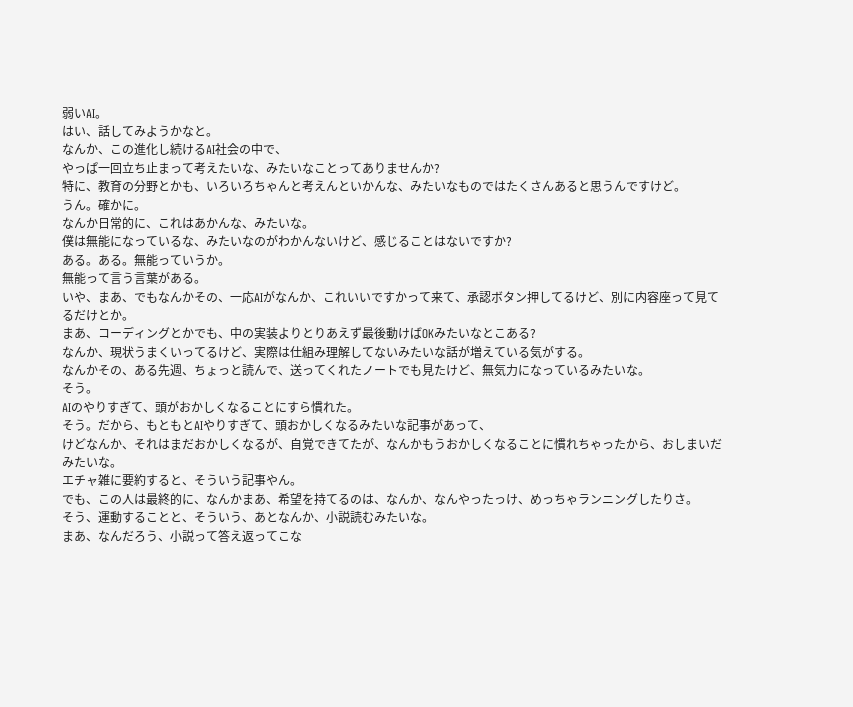弱いAI。
はい、話してみようかなと。
なんか、この進化し続けるAI社会の中で、
やっぱ一回立ち止まって考えたいな、みたいなことってありませんか?
特に、教育の分野とかも、いろいろちゃんと考えんといかんな、みたいなものではたくさんあると思うんですけど。
うん。確かに。
なんか日常的に、これはあかんな、みたいな。
僕は無能になっているな、みたいなのがわかんないけど、感じることはないですか?
ある。ある。無能っていうか。
無能って言う言葉がある。
いや、まあ、でもなんかその、一応AIがなんか、これいいですかって来て、承認ボタン押してるけど、別に内容座って見てるだけとか。
まあ、コーディングとかでも、中の実装よりとりあえず最後動けばOKみたいなとこある?
なんか、現状うまくいってるけど、実際は仕組み理解してないみたいな話が増えている気がする。
なんかその、ある先週、ちょっと読んで、送ってくれたノートでも見たけど、無気力になっているみたいな。
そう。
AIのやりすぎて、頭がおかしくなることにすら慣れた。
そう。だから、もともとAIやりすぎて、頭おかしくなるみたいな記事があって、
けどなんか、それはまだおかしくなるが、自覚できてたが、なんかもうおかしくなることに慣れちゃったから、おしまいだみたいな。
エチャ雑に要約すると、そういう記事やん。
でも、この人は最終的に、なんかまあ、希望を持てるのは、なんか、なんやったっけ、めっちゃランニングしたりさ。
そう、運動することと、そういう、あとなんか、小説読むみたいな。
まあ、なんだろう、小説って答え返ってこな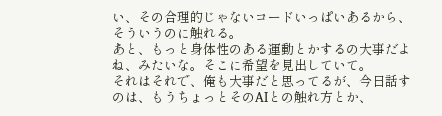い、その合理的じゃないコードいっぱいあるから、そういうのに触れる。
あと、もっと身体性のある運動とかするの大事だよね、みたいな。そこに希望を見出していて。
それはそれで、俺も大事だと思ってるが、今日話すのは、もうちょっとそのAIとの触れ方とか、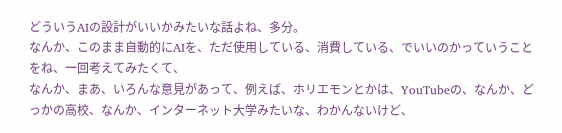どういうAIの設計がいいかみたいな話よね、多分。
なんか、このまま自動的にAIを、ただ使用している、消費している、でいいのかっていうことをね、一回考えてみたくて、
なんか、まあ、いろんな意見があって、例えば、ホリエモンとかは、YouTubeの、なんか、どっかの高校、なんか、インターネット大学みたいな、わかんないけど、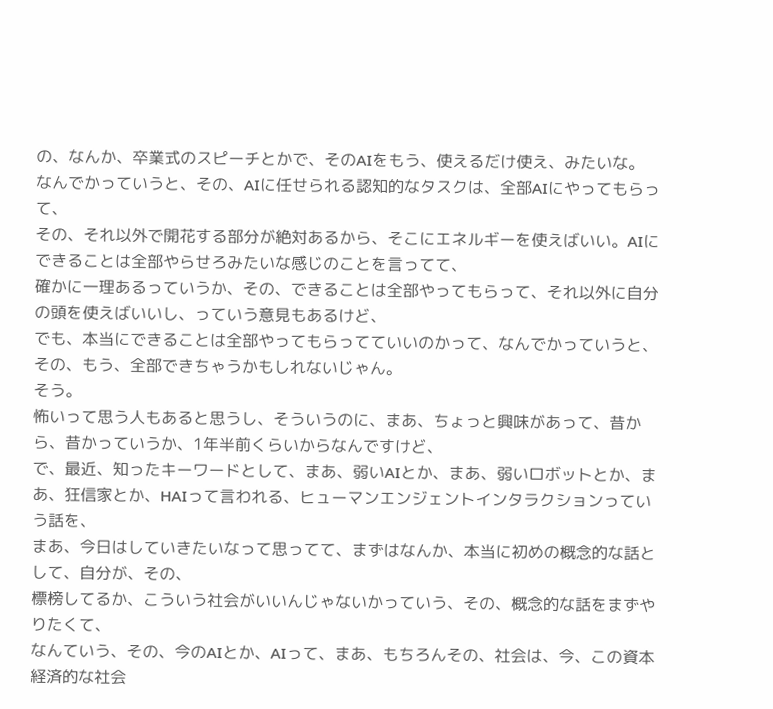の、なんか、卒業式のスピーチとかで、そのAIをもう、使えるだけ使え、みたいな。
なんでかっていうと、その、AIに任せられる認知的なタスクは、全部AIにやってもらって、
その、それ以外で開花する部分が絶対あるから、そこにエネルギーを使えばいい。AIにできることは全部やらせろみたいな感じのことを言ってて、
確かに一理あるっていうか、その、できることは全部やってもらって、それ以外に自分の頭を使えばいいし、っていう意見もあるけど、
でも、本当にできることは全部やってもらってていいのかって、なんでかっていうと、その、もう、全部できちゃうかもしれないじゃん。
そう。
怖いって思う人もあると思うし、そういうのに、まあ、ちょっと興味があって、昔から、昔かっていうか、1年半前くらいからなんですけど、
で、最近、知ったキーワードとして、まあ、弱いAIとか、まあ、弱いロボットとか、まあ、狂信家とか、HAIって言われる、ヒューマンエンジェントインタラクションっていう話を、
まあ、今日はしていきたいなって思ってて、まずはなんか、本当に初めの概念的な話として、自分が、その、
標榜してるか、こういう社会がいいんじゃないかっていう、その、概念的な話をまずやりたくて、
なんていう、その、今のAIとか、AIって、まあ、もちろんその、社会は、今、この資本経済的な社会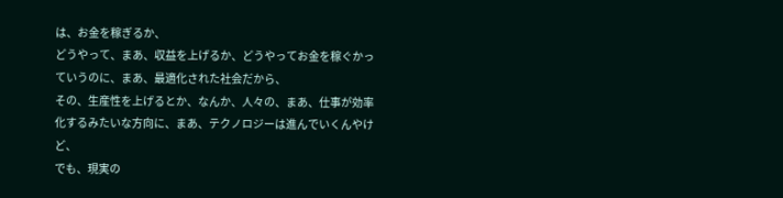は、お金を稼ぎるか、
どうやって、まあ、収益を上げるか、どうやってお金を稼ぐかっていうのに、まあ、最適化された社会だから、
その、生産性を上げるとか、なんか、人々の、まあ、仕事が効率化するみたいな方向に、まあ、テクノロジーは進んでいくんやけど、
でも、現実の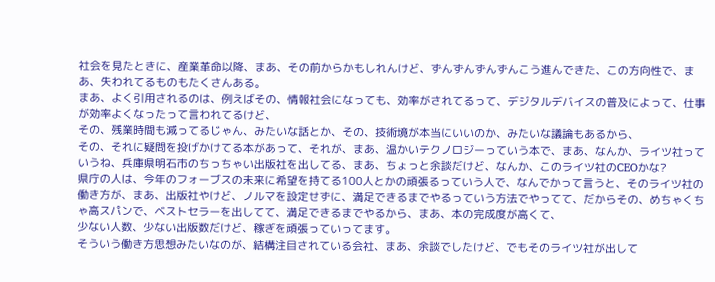社会を見たときに、産業革命以降、まあ、その前からかもしれんけど、ずんずんずんずんこう進んできた、この方向性で、まあ、失われてるものもたくさんある。
まあ、よく引用されるのは、例えばその、情報社会になっても、効率がされてるって、デジタルデバイスの普及によって、仕事が効率よくなったって言われてるけど、
その、残業時間も減ってるじゃん、みたいな話とか、その、技術境が本当にいいのか、みたいな議論もあるから、
その、それに疑問を投げかけてる本があって、それが、まあ、温かいテクノロジーっていう本で、まあ、なんか、ライツ社っていうね、兵庫県明石市のちっちゃい出版社を出してる、まあ、ちょっと余談だけど、なんか、このライツ社のCEOかな?
県庁の人は、今年のフォーブスの未来に希望を持てる100人とかの頑張るっていう人で、なんでかって言うと、そのライツ社の働き方が、まあ、出版社やけど、ノルマを設定せずに、満足できるまでやるっていう方法でやってて、だからその、めちゃくちゃ高スパンで、ベストセラーを出してて、満足できるまでやるから、まあ、本の完成度が高くて、
少ない人数、少ない出版数だけど、稼ぎを頑張っていってます。
そういう働き方思想みたいなのが、結構注目されている会社、まあ、余談でしたけど、でもそのライツ社が出して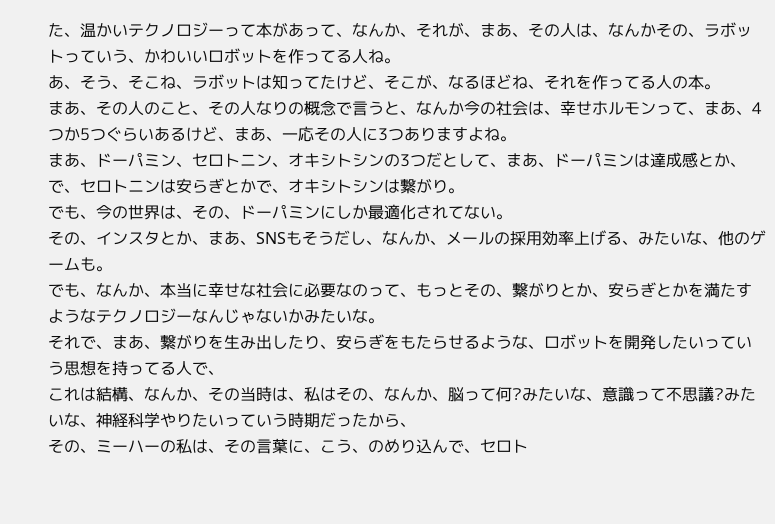た、温かいテクノロジーって本があって、なんか、それが、まあ、その人は、なんかその、ラボットっていう、かわいいロボットを作ってる人ね。
あ、そう、そこね、ラボットは知ってたけど、そこが、なるほどね、それを作ってる人の本。
まあ、その人のこと、その人なりの概念で言うと、なんか今の社会は、幸せホルモンって、まあ、4つか5つぐらいあるけど、まあ、一応その人に3つありますよね。
まあ、ドーパミン、セロトニン、オキシトシンの3つだとして、まあ、ドーパミンは達成感とか、で、セロトニンは安らぎとかで、オキシトシンは繋がり。
でも、今の世界は、その、ドーパミンにしか最適化されてない。
その、インスタとか、まあ、SNSもそうだし、なんか、メールの採用効率上げる、みたいな、他のゲームも。
でも、なんか、本当に幸せな社会に必要なのって、もっとその、繋がりとか、安らぎとかを満たすようなテクノロジーなんじゃないかみたいな。
それで、まあ、繋がりを生み出したり、安らぎをもたらせるような、ロボットを開発したいっていう思想を持ってる人で、
これは結構、なんか、その当時は、私はその、なんか、脳って何?みたいな、意識って不思議?みたいな、神経科学やりたいっていう時期だったから、
その、ミーハーの私は、その言葉に、こう、のめり込んで、セロト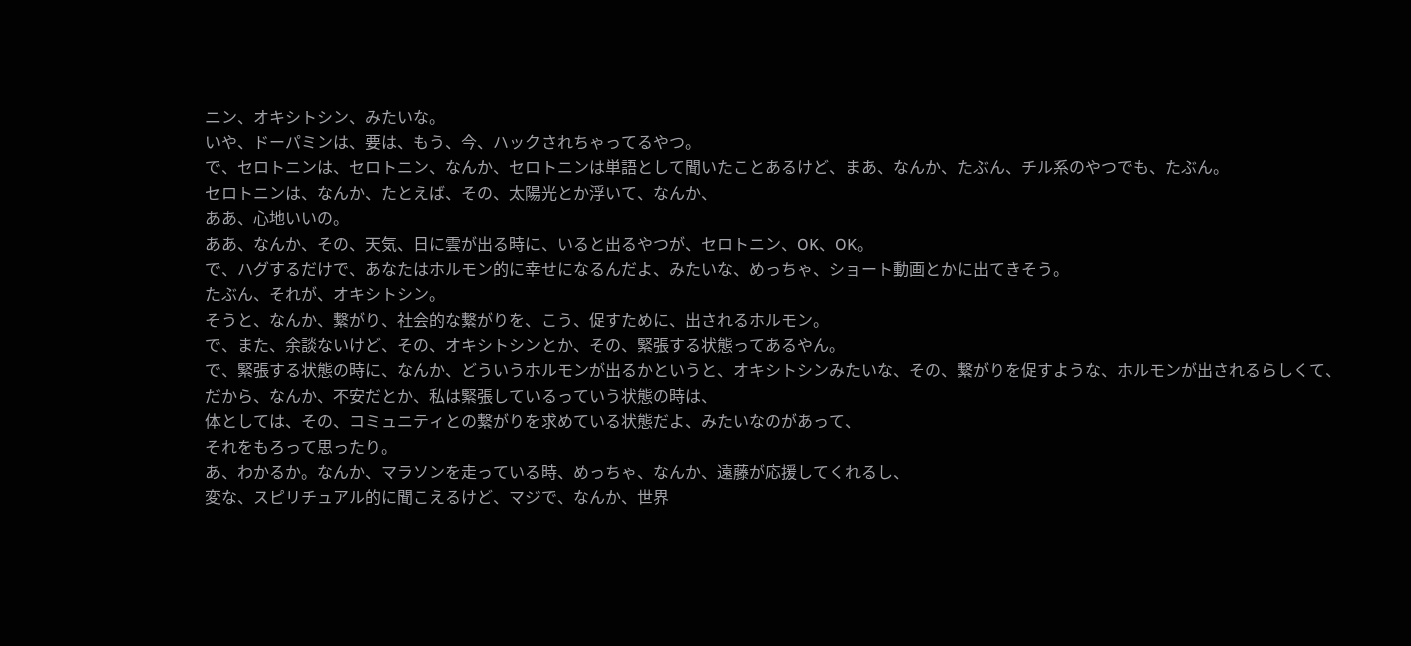ニン、オキシトシン、みたいな。
いや、ドーパミンは、要は、もう、今、ハックされちゃってるやつ。
で、セロトニンは、セロトニン、なんか、セロトニンは単語として聞いたことあるけど、まあ、なんか、たぶん、チル系のやつでも、たぶん。
セロトニンは、なんか、たとえば、その、太陽光とか浮いて、なんか、
ああ、心地いいの。
ああ、なんか、その、天気、日に雲が出る時に、いると出るやつが、セロトニン、OK、OK。
で、ハグするだけで、あなたはホルモン的に幸せになるんだよ、みたいな、めっちゃ、ショート動画とかに出てきそう。
たぶん、それが、オキシトシン。
そうと、なんか、繋がり、社会的な繋がりを、こう、促すために、出されるホルモン。
で、また、余談ないけど、その、オキシトシンとか、その、緊張する状態ってあるやん。
で、緊張する状態の時に、なんか、どういうホルモンが出るかというと、オキシトシンみたいな、その、繋がりを促すような、ホルモンが出されるらしくて、
だから、なんか、不安だとか、私は緊張しているっていう状態の時は、
体としては、その、コミュニティとの繋がりを求めている状態だよ、みたいなのがあって、
それをもろって思ったり。
あ、わかるか。なんか、マラソンを走っている時、めっちゃ、なんか、遠藤が応援してくれるし、
変な、スピリチュアル的に聞こえるけど、マジで、なんか、世界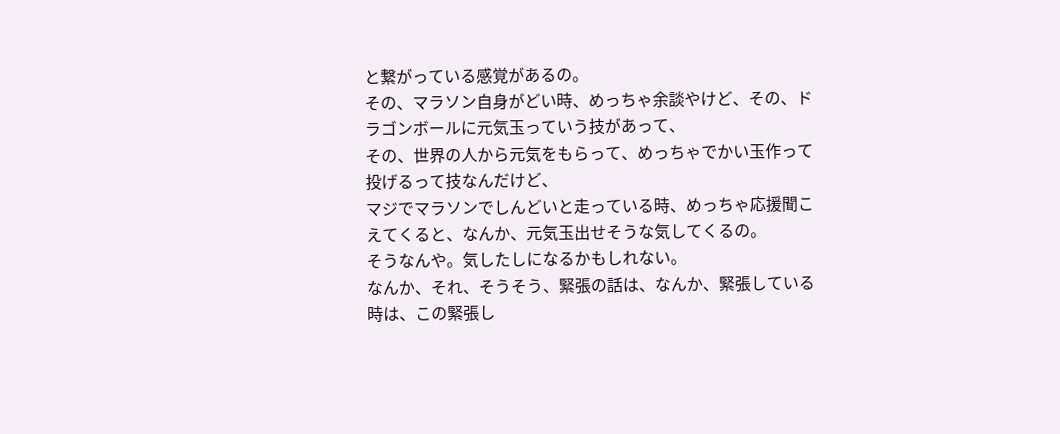と繋がっている感覚があるの。
その、マラソン自身がどい時、めっちゃ余談やけど、その、ドラゴンボールに元気玉っていう技があって、
その、世界の人から元気をもらって、めっちゃでかい玉作って投げるって技なんだけど、
マジでマラソンでしんどいと走っている時、めっちゃ応援聞こえてくると、なんか、元気玉出せそうな気してくるの。
そうなんや。気したしになるかもしれない。
なんか、それ、そうそう、緊張の話は、なんか、緊張している時は、この緊張し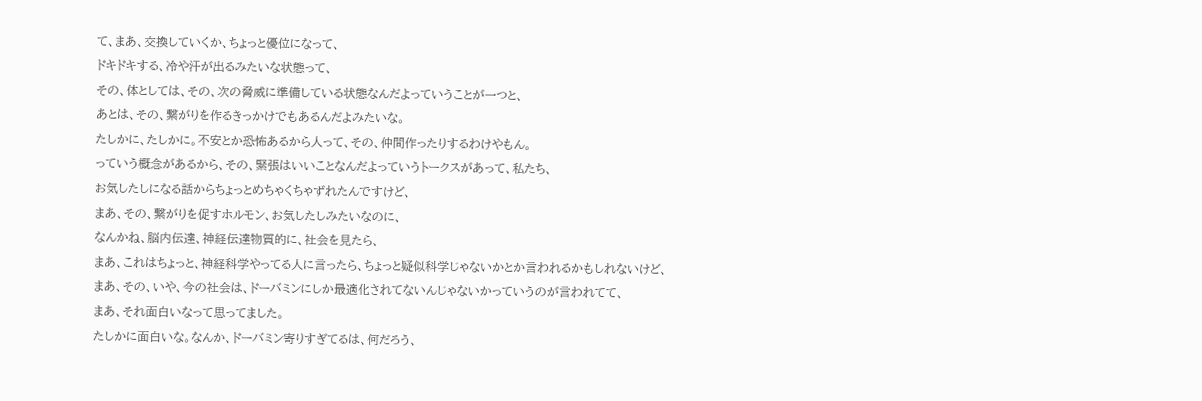て、まあ、交換していくか、ちょっと優位になって、
ドキドキする、冷や汗が出るみたいな状態って、
その、体としては、その、次の脅威に準備している状態なんだよっていうことが一つと、
あとは、その、繋がりを作るきっかけでもあるんだよみたいな。
たしかに、たしかに。不安とか恐怖あるから人って、その、仲間作ったりするわけやもん。
っていう概念があるから、その、緊張はいいことなんだよっていうトークスがあって、私たち、
お気したしになる話からちょっとめちゃくちゃずれたんですけど、
まあ、その、繋がりを促すホルモン、お気したしみたいなのに、
なんかね、脳内伝達、神経伝達物質的に、社会を見たら、
まあ、これはちょっと、神経科学やってる人に言ったら、ちょっと疑似科学じゃないかとか言われるかもしれないけど、
まあ、その、いや、今の社会は、ドーバミンにしか最適化されてないんじゃないかっていうのが言われてて、
まあ、それ面白いなって思ってました。
たしかに面白いな。なんか、ドーバミン寄りすぎてるは、何だろう、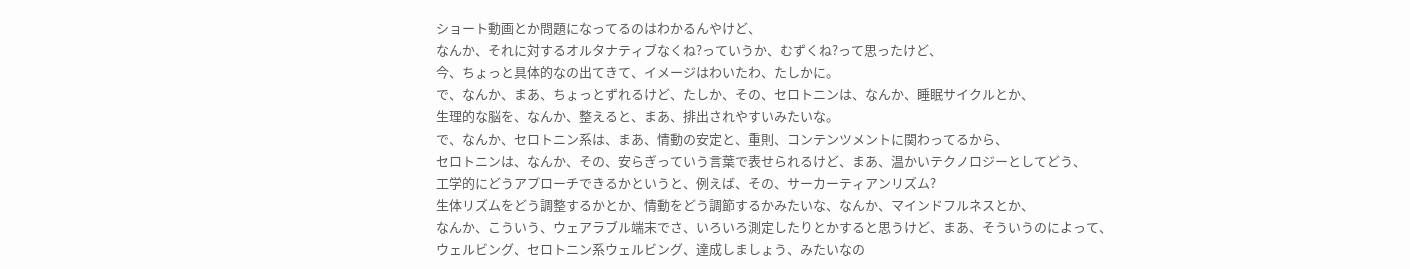ショート動画とか問題になってるのはわかるんやけど、
なんか、それに対するオルタナティブなくね?っていうか、むずくね?って思ったけど、
今、ちょっと具体的なの出てきて、イメージはわいたわ、たしかに。
で、なんか、まあ、ちょっとずれるけど、たしか、その、セロトニンは、なんか、睡眠サイクルとか、
生理的な脳を、なんか、整えると、まあ、排出されやすいみたいな。
で、なんか、セロトニン系は、まあ、情動の安定と、重則、コンテンツメントに関わってるから、
セロトニンは、なんか、その、安らぎっていう言葉で表せられるけど、まあ、温かいテクノロジーとしてどう、
工学的にどうアプローチできるかというと、例えば、その、サーカーティアンリズム?
生体リズムをどう調整するかとか、情動をどう調節するかみたいな、なんか、マインドフルネスとか、
なんか、こういう、ウェアラブル端末でさ、いろいろ測定したりとかすると思うけど、まあ、そういうのによって、
ウェルビング、セロトニン系ウェルビング、達成しましょう、みたいなの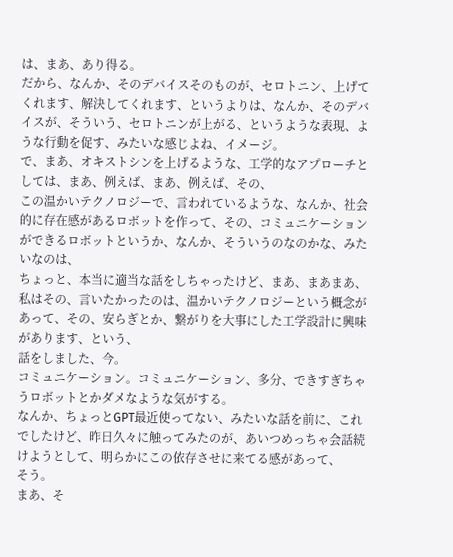は、まあ、あり得る。
だから、なんか、そのデバイスそのものが、セロトニン、上げてくれます、解決してくれます、というよりは、なんか、そのデバイスが、そういう、セロトニンが上がる、というような表現、ような行動を促す、みたいな感じよね、イメージ。
で、まあ、オキストシンを上げるような、工学的なアプローチとしては、まあ、例えば、まあ、例えば、その、
この温かいテクノロジーで、言われているような、なんか、社会的に存在感があるロボットを作って、その、コミュニケーションができるロボットというか、なんか、そういうのなのかな、みたいなのは、
ちょっと、本当に適当な話をしちゃったけど、まあ、まあまあ、私はその、言いたかったのは、温かいテクノロジーという概念があって、その、安らぎとか、繋がりを大事にした工学設計に興味があります、という、
話をしました、今。
コミュニケーション。コミュニケーション、多分、できすぎちゃうロボットとかダメなような気がする。
なんか、ちょっとGPT最近使ってない、みたいな話を前に、これでしたけど、昨日久々に触ってみたのが、あいつめっちゃ会話続けようとして、明らかにこの依存させに来てる感があって、
そう。
まあ、そ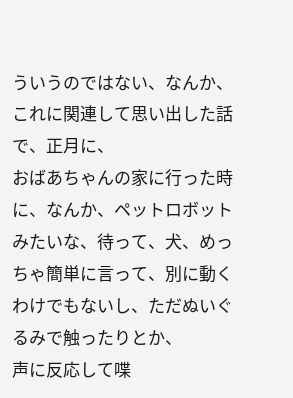ういうのではない、なんか、これに関連して思い出した話で、正月に、
おばあちゃんの家に行った時に、なんか、ペットロボットみたいな、待って、犬、めっちゃ簡単に言って、別に動くわけでもないし、ただぬいぐるみで触ったりとか、
声に反応して喋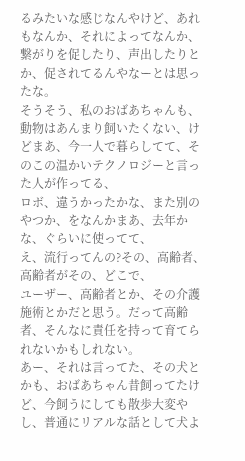るみたいな感じなんやけど、あれもなんか、それによってなんか、繋がりを促したり、声出したりとか、促されてるんやなーとは思ったな。
そうそう、私のおばあちゃんも、動物はあんまり飼いたくない、けどまあ、今一人で暮らしてて、そのこの温かいテクノロジーと言った人が作ってる、
ロボ、違うかったかな、また別のやつか、をなんかまあ、去年かな、ぐらいに使ってて、
え、流行ってんの?その、高齢者、高齢者がその、どこで、
ユーザー、高齢者とか、その介護施術とかだと思う。だって高齢者、そんなに責任を持って育てられないかもしれない。
あー、それは言ってた、その犬とかも、おばあちゃん昔飼ってたけど、今飼うにしても散歩大変やし、普通にリアルな話として犬よ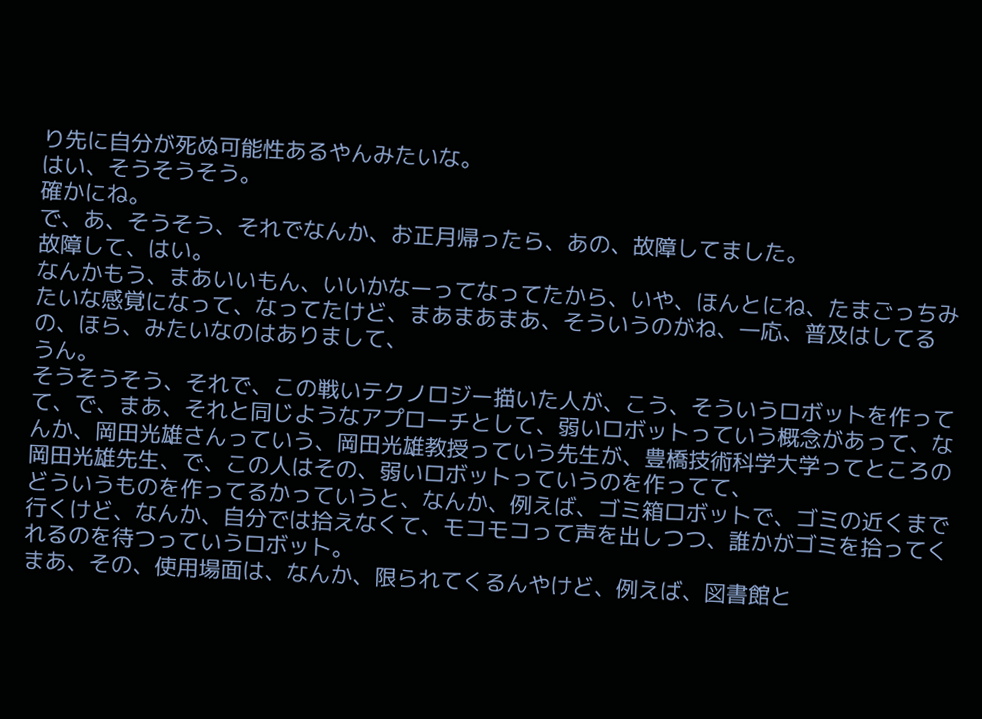り先に自分が死ぬ可能性あるやんみたいな。
はい、そうそうそう。
確かにね。
で、あ、そうそう、それでなんか、お正月帰ったら、あの、故障してました。
故障して、はい。
なんかもう、まあいいもん、いいかなーってなってたから、いや、ほんとにね、たまごっちみたいな感覚になって、なってたけど、まあまあまあ、そういうのがね、一応、普及はしてるの、ほら、みたいなのはありまして、
うん。
そうそうそう、それで、この戦いテクノロジー描いた人が、こう、そういうロボットを作ってて、で、まあ、それと同じようなアプローチとして、弱いロボットっていう概念があって、なんか、岡田光雄さんっていう、岡田光雄教授っていう先生が、豊橋技術科学大学ってところの岡田光雄先生、で、この人はその、弱いロボットっていうのを作ってて、
どういうものを作ってるかっていうと、なんか、例えば、ゴミ箱ロボットで、ゴミの近くまで行くけど、なんか、自分では拾えなくて、モコモコって声を出しつつ、誰かがゴミを拾ってくれるのを待つっていうロボット。
まあ、その、使用場面は、なんか、限られてくるんやけど、例えば、図書館と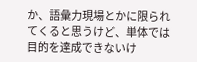か、語彙力現場とかに限られてくると思うけど、単体では目的を達成できないけ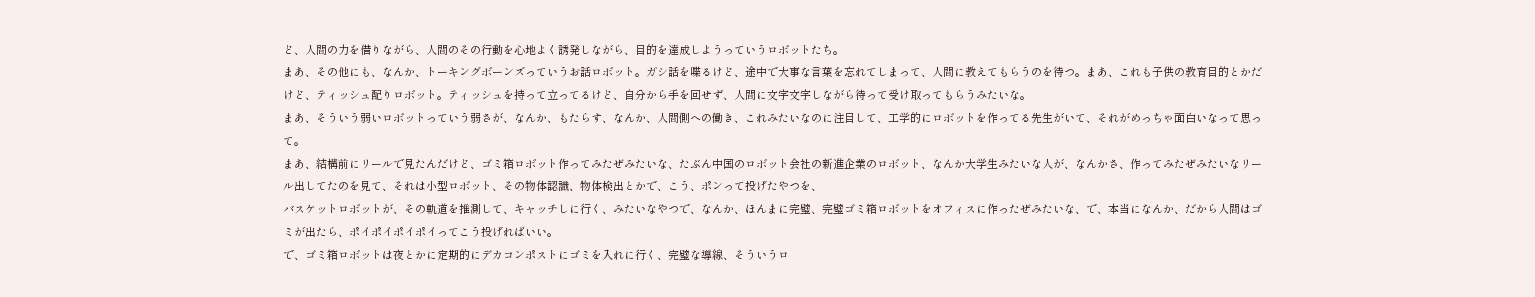ど、人間の力を借りながら、人間のその行動を心地よく誘発しながら、目的を達成しようっていうロボットたち。
まあ、その他にも、なんか、トーキングボーンズっていうお話ロボット。ガシ話を喋るけど、途中で大事な言葉を忘れてしまって、人間に教えてもらうのを待つ。まあ、これも子供の教育目的とかだけど、ティッシュ配りロボット。ティッシュを持って立ってるけど、自分から手を回せず、人間に文字文字しながら待って受け取ってもらうみたいな。
まあ、そういう弱いロボットっていう弱さが、なんか、もたらす、なんか、人間側への働き、これみたいなのに注目して、工学的にロボットを作ってる先生がいて、それがめっちゃ面白いなって思って。
まあ、結構前にリールで見たんだけど、ゴミ箱ロボット作ってみたぜみたいな、たぶん中国のロボット会社の新進企業のロボット、なんか大学生みたいな人が、なんかさ、作ってみたぜみたいなリール出してたのを見て、それは小型ロボット、その物体認識、物体検出とかで、こう、ポンって投げたやつを、
バスケットロボットが、その軌道を推測して、キャッチしに行く、みたいなやつで、なんか、ほんまに完璧、完璧ゴミ箱ロボットをオフィスに作ったぜみたいな、で、本当になんか、だから人間はゴミが出たら、ポイポイポイポイってこう投げればいい。
で、ゴミ箱ロボットは夜とかに定期的にデカコンポストにゴミを入れに行く、完璧な導線、そういうロ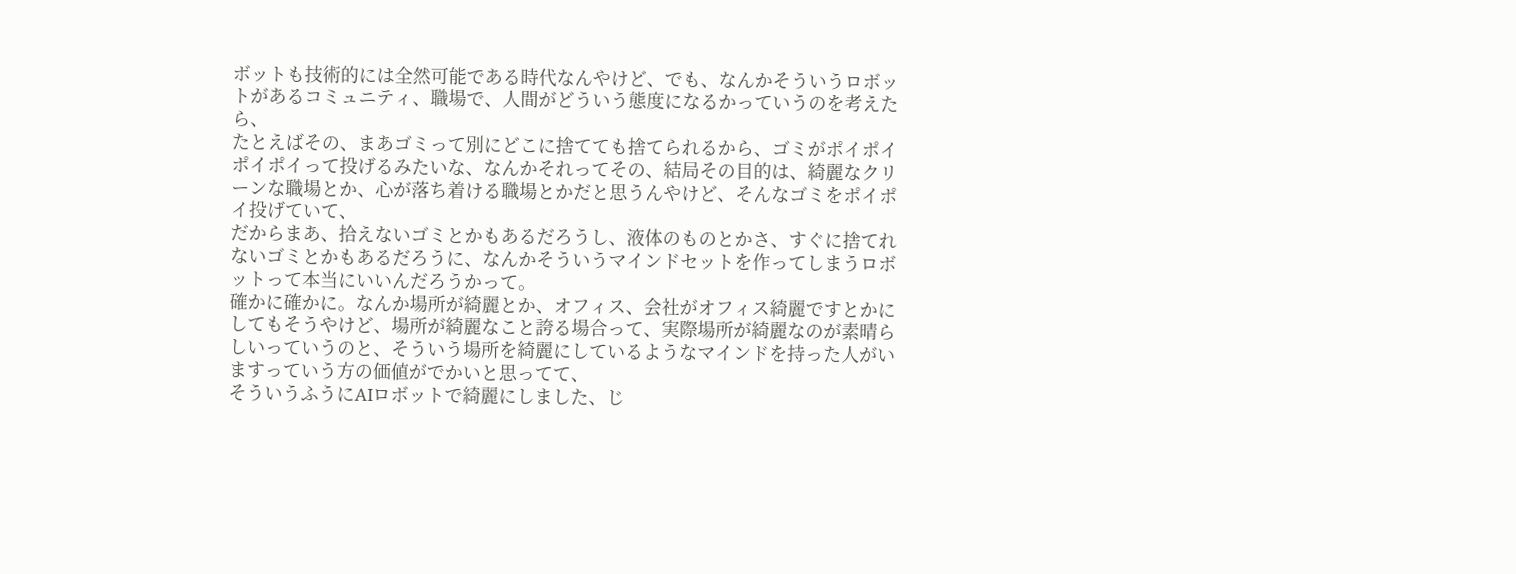ボットも技術的には全然可能である時代なんやけど、でも、なんかそういうロボットがあるコミュニティ、職場で、人間がどういう態度になるかっていうのを考えたら、
たとえばその、まあゴミって別にどこに捨てても捨てられるから、ゴミがポイポイポイポイって投げるみたいな、なんかそれってその、結局その目的は、綺麗なクリーンな職場とか、心が落ち着ける職場とかだと思うんやけど、そんなゴミをポイポイ投げていて、
だからまあ、拾えないゴミとかもあるだろうし、液体のものとかさ、すぐに捨てれないゴミとかもあるだろうに、なんかそういうマインドセットを作ってしまうロボットって本当にいいんだろうかって。
確かに確かに。なんか場所が綺麗とか、オフィス、会社がオフィス綺麗ですとかにしてもそうやけど、場所が綺麗なこと誇る場合って、実際場所が綺麗なのが素晴らしいっていうのと、そういう場所を綺麗にしているようなマインドを持った人がいますっていう方の価値がでかいと思ってて、
そういうふうにAIロボットで綺麗にしました、じ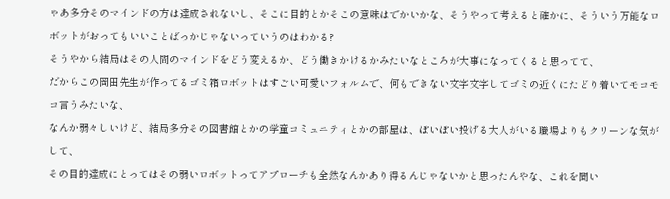ゃあ多分そのマインドの方は達成されないし、そこに目的とかそこの意味はでかいかな、そうやって考えると確かに、そういう万能なロボットがおってもいいことばっかじゃないっていうのはわかる?
そうやから結局はその人間のマインドをどう変えるか、どう働きかけるかみたいなところが大事になってくると思ってて、
だからこの岡田先生が作ってるゴミ箱ロボットはすごい可愛いフォルムで、何もできない文字文字してゴミの近くにたどり着いてモコモコ言うみたいな、
なんか弱々しいけど、結局多分その図書館とかの学童コミュニティとかの部屋は、ぽいぽい投げる大人がいる職場よりもクリーンな気がして、
その目的達成にとってはその弱いロボットってアプローチも全然なんかあり得るんじゃないかと思ったんやな、これを聞い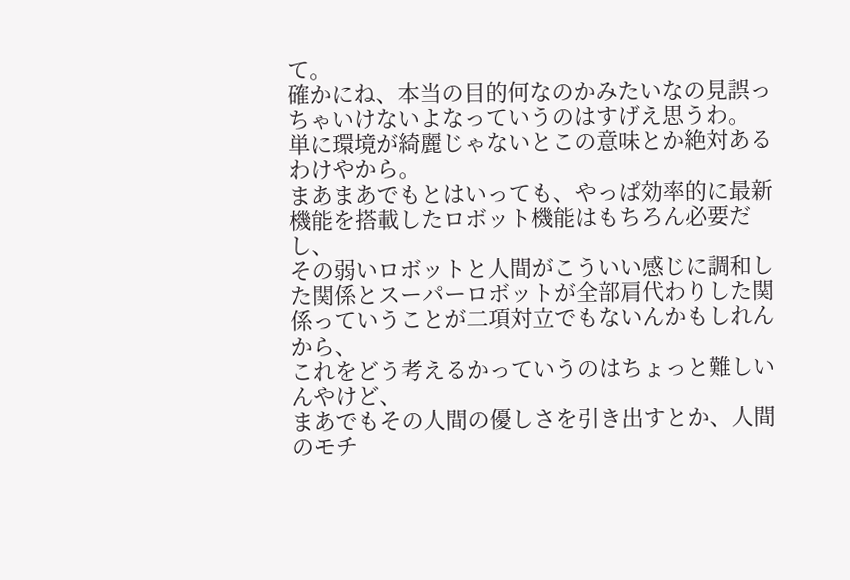て。
確かにね、本当の目的何なのかみたいなの見誤っちゃいけないよなっていうのはすげえ思うわ。
単に環境が綺麗じゃないとこの意味とか絶対あるわけやから。
まあまあでもとはいっても、やっぱ効率的に最新機能を搭載したロボット機能はもちろん必要だし、
その弱いロボットと人間がこういい感じに調和した関係とスーパーロボットが全部肩代わりした関係っていうことが二項対立でもないんかもしれんから、
これをどう考えるかっていうのはちょっと難しいんやけど、
まあでもその人間の優しさを引き出すとか、人間のモチ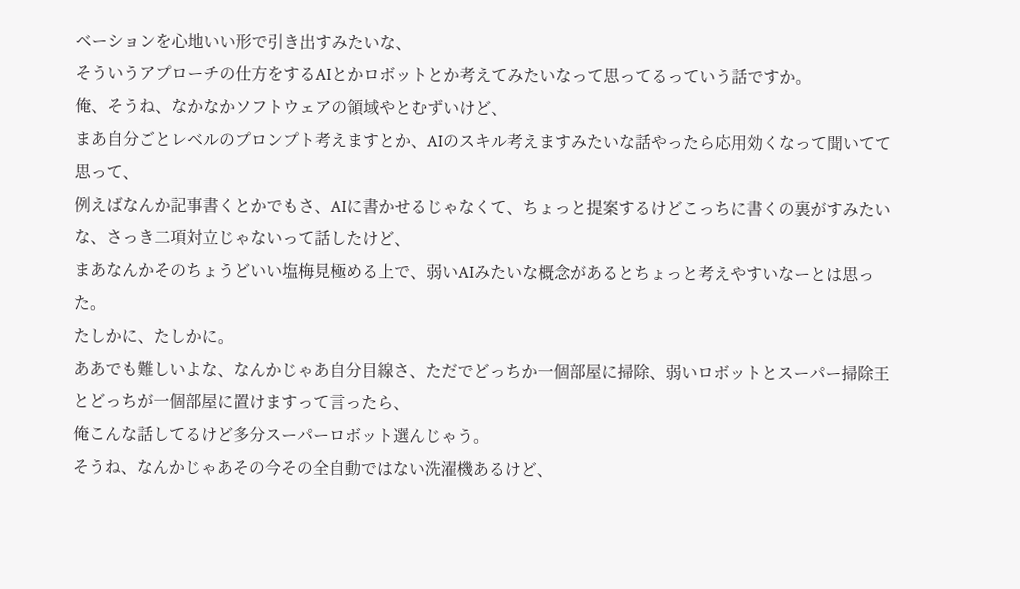ベーションを心地いい形で引き出すみたいな、
そういうアプローチの仕方をするAIとかロボットとか考えてみたいなって思ってるっていう話ですか。
俺、そうね、なかなかソフトウェアの領域やとむずいけど、
まあ自分ごとレベルのプロンプト考えますとか、AIのスキル考えますみたいな話やったら応用効くなって聞いてて思って、
例えばなんか記事書くとかでもさ、AIに書かせるじゃなくて、ちょっと提案するけどこっちに書くの裏がすみたいな、さっき二項対立じゃないって話したけど、
まあなんかそのちょうどいい塩梅見極める上で、弱いAIみたいな概念があるとちょっと考えやすいなーとは思った。
たしかに、たしかに。
ああでも難しいよな、なんかじゃあ自分目線さ、ただでどっちか一個部屋に掃除、弱いロボットとスーパー掃除王とどっちが一個部屋に置けますって言ったら、
俺こんな話してるけど多分スーパーロボット選んじゃう。
そうね、なんかじゃあその今その全自動ではない洗濯機あるけど、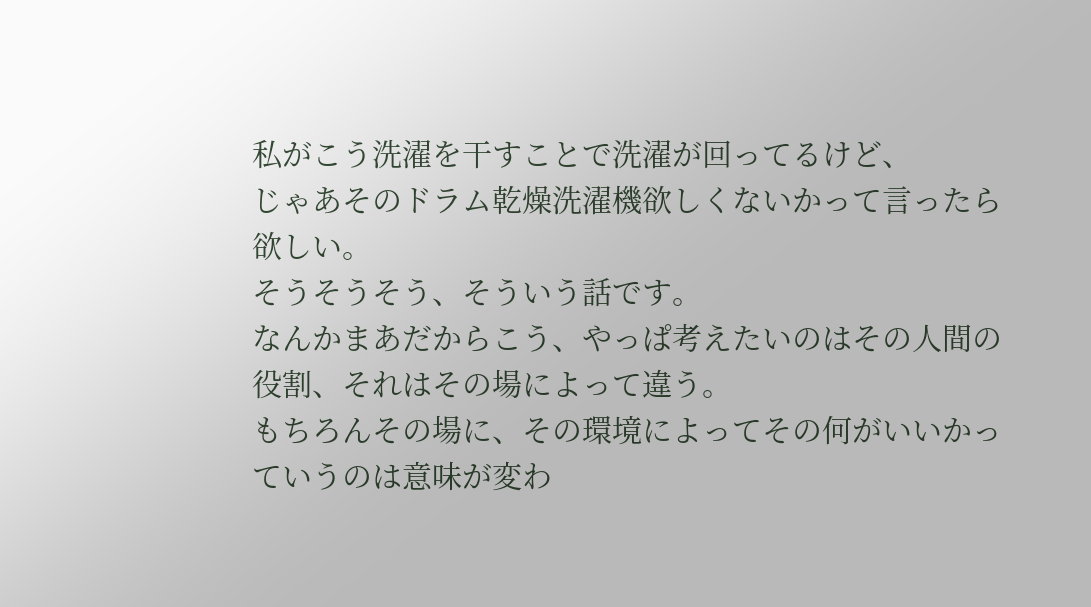私がこう洗濯を干すことで洗濯が回ってるけど、
じゃあそのドラム乾燥洗濯機欲しくないかって言ったら欲しい。
そうそうそう、そういう話です。
なんかまあだからこう、やっぱ考えたいのはその人間の役割、それはその場によって違う。
もちろんその場に、その環境によってその何がいいかっていうのは意味が変わ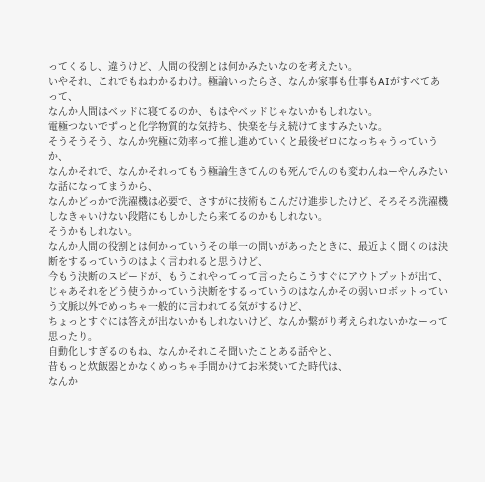ってくるし、違うけど、人間の役割とは何かみたいなのを考えたい。
いやそれ、これでもねわかるわけ。極論いったらさ、なんか家事も仕事もAIがすべてあって、
なんか人間はベッドに寝てるのか、もはやベッドじゃないかもしれない。
電極つないでずっと化学物質的な気持ち、快楽を与え続けてますみたいな。
そうそうそう、なんか究極に効率って推し進めていくと最後ゼロになっちゃうっていうか、
なんかそれで、なんかそれってもう極論生きてんのも死んでんのも変わんねーやんみたいな話になってまうから、
なんかどっかで洗濯機は必要で、さすがに技術もこんだけ進歩したけど、そろそろ洗濯機しなきゃいけない段階にもしかしたら来てるのかもしれない。
そうかもしれない。
なんか人間の役割とは何かっていうその単一の問いがあったときに、最近よく聞くのは決断をするっていうのはよく言われると思うけど、
今もう決断のスピードが、もうこれやってって言ったらこうすぐにアウトプットが出て、
じゃあそれをどう使うかっていう決断をするっていうのはなんかその弱いロボットっていう文脈以外でめっちゃ一般的に言われてる気がするけど、
ちょっとすぐには答えが出ないかもしれないけど、なんか繋がり考えられないかなーって思ったり。
自動化しすぎるのもね、なんかそれこそ聞いたことある話やと、
昔もっと炊飯器とかなくめっちゃ手間かけてお米焚いてた時代は、
なんか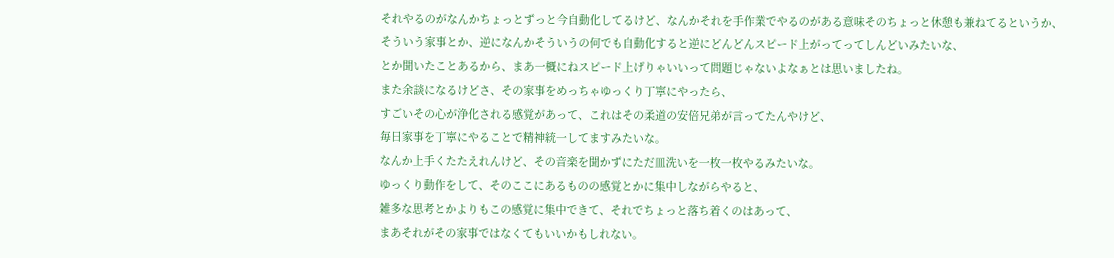それやるのがなんかちょっとずっと今自動化してるけど、なんかそれを手作業でやるのがある意味そのちょっと休憩も兼ねてるというか、
そういう家事とか、逆になんかそういうの何でも自動化すると逆にどんどんスピード上がってってしんどいみたいな、
とか聞いたことあるから、まあ一概にねスピード上げりゃいいって問題じゃないよなぁとは思いましたね。
また余談になるけどさ、その家事をめっちゃゆっくり丁寧にやったら、
すごいその心が浄化される感覚があって、これはその柔道の安倍兄弟が言ってたんやけど、
毎日家事を丁寧にやることで精神統一してますみたいな。
なんか上手くたたえれんけど、その音楽を聞かずにただ皿洗いを一枚一枚やるみたいな。
ゆっくり動作をして、そのここにあるものの感覚とかに集中しながらやると、
雑多な思考とかよりもこの感覚に集中できて、それでちょっと落ち着くのはあって、
まあそれがその家事ではなくてもいいかもしれない。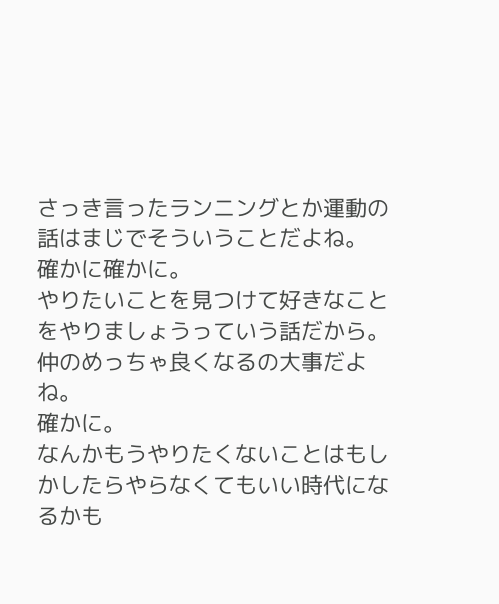さっき言ったランニングとか運動の話はまじでそういうことだよね。
確かに確かに。
やりたいことを見つけて好きなことをやりましょうっていう話だから。
仲のめっちゃ良くなるの大事だよね。
確かに。
なんかもうやりたくないことはもしかしたらやらなくてもいい時代になるかも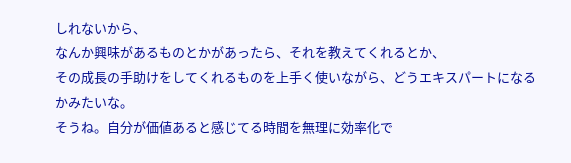しれないから、
なんか興味があるものとかがあったら、それを教えてくれるとか、
その成長の手助けをしてくれるものを上手く使いながら、どうエキスパートになるかみたいな。
そうね。自分が価値あると感じてる時間を無理に効率化で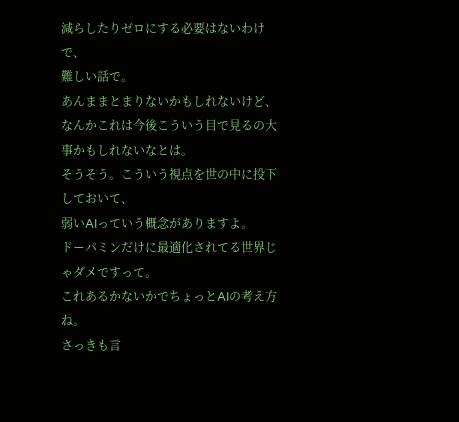減らしたりゼロにする必要はないわけで、
難しい話で。
あんままとまりないかもしれないけど、
なんかこれは今後こういう目で見るの大事かもしれないなとは。
そうそう。こういう視点を世の中に投下しておいて、
弱いAIっていう概念がありますよ。
ドーパミンだけに最適化されてる世界じゃダメですって。
これあるかないかでちょっとAIの考え方ね。
さっきも言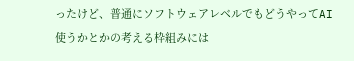ったけど、普通にソフトウェアレベルでもどうやってAI使うかとかの考える枠組みには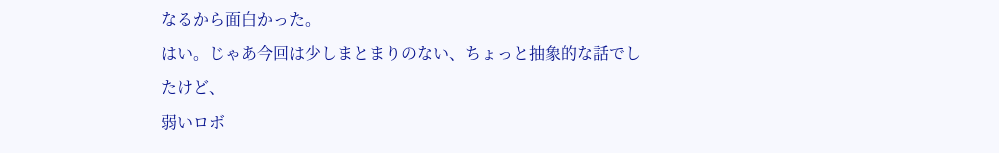なるから面白かった。
はい。じゃあ今回は少しまとまりのない、ちょっと抽象的な話でしたけど、
弱いロボ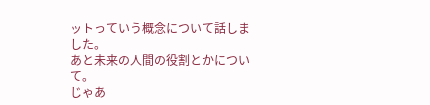ットっていう概念について話しました。
あと未来の人間の役割とかについて。
じゃあ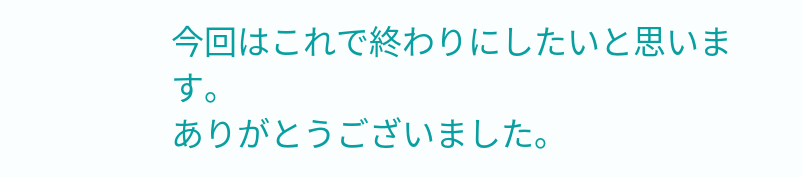今回はこれで終わりにしたいと思います。
ありがとうございました。